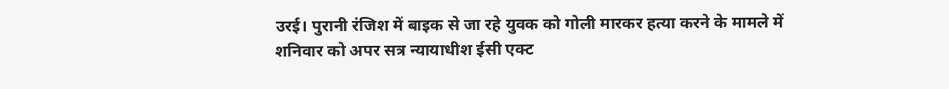उरई। पुरानी रंजिश में बाइक से जा रहे युवक को गोली मारकर हत्या करने के मामले में शनिवार को अपर सत्र न्यायाधीश ईसी एक्ट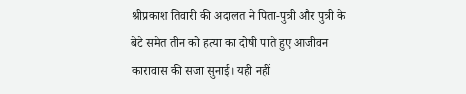श्रीप्रकाश तिवारी की अदालत ने पिता-पुत्री और पुत्री के बेटे समेत तीन को हत्या का दोषी पाते हुए आजीवन कारावास की सजा सुनाई। यही नहीं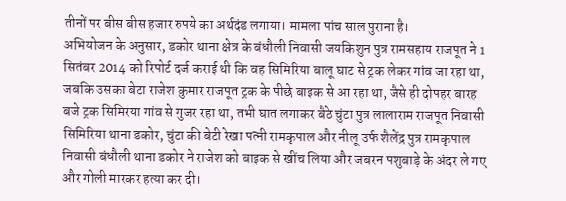तीनों पर बीस बीस हजार रुपये का अर्थदंड लगाया। मामला पांच साल पुराना है।
अभियोजन के अनुसार, डकोर थाना क्षेत्र के बंधौली निवासी जयकिशुन पुत्र रामसहाय राजपूत ने 1 सितंबर 2014 को रिपोर्ट दर्ज कराई थी कि वह सिमिरिया बालू घाट से ट्रक लेकर गांव जा रहा था, जबकि उसका बेटा राजेश कुमार राजपूत ट्रक के पीछे बाइक से आ रहा था, जैसे ही दोपहर बारह बजे ट्रक सिमिरया गांव से गुजर रहा था, तभी घात लगाकर बैठे चुंटा पुत्र लालाराम राजपूत निवासी सिमिरिया थाना डकोर, चुंटा की बेटी रेखा पत्नी रामकृपाल और नीलू उर्फ शैलेंद्र पुत्र रामकृपाल निवासी बंधौली थाना डकोर ने राजेश को बाइक से खींच लिया और जबरन पशुबाड़े के अंदर ले गए और गोली मारकर हत्या कर दी।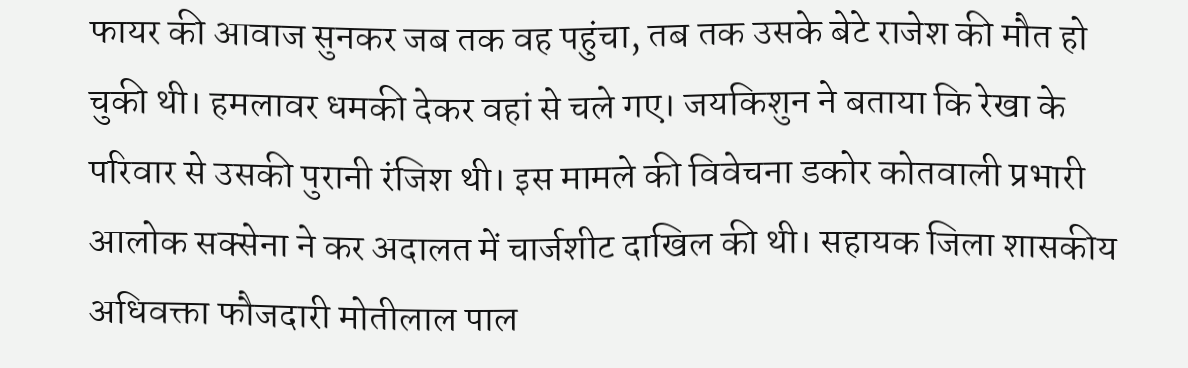फायर की आवाज सुनकर जब तक वह पहुंचा, तब तक उसके बेटे राजेश की मौत हो चुकी थी। हमलावर धमकी देकर वहां से चले गए। जयकिशुन ने बताया कि रेखा के परिवार से उसकी पुरानी रंजिश थी। इस मामले की विवेचना डकोर कोतवाली प्रभारी आलोक सक्सेना ने कर अदालत में चार्जशीट दाखिल की थी। सहायक जिला शासकीय अधिवक्ता फौजदारी मोतीलाल पाल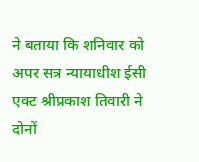ने बताया कि शनिवार को अपर सत्र न्यायाधीश ईसी एक्ट श्रीप्रकाश तिवारी ने दोनों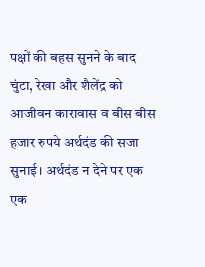पक्षों की बहस सुनने के बाद चुंटा, रेखा और शैलेंद्र को आजीवन कारावास व बीस बीस हजार रुपये अर्थदंड की सजा सुनाई। अर्थदंड न देने पर एक एक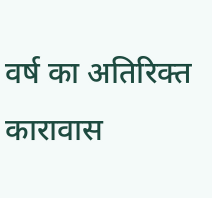वर्ष का अतिरिक्त कारावास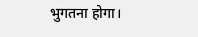भुगतना होगा।